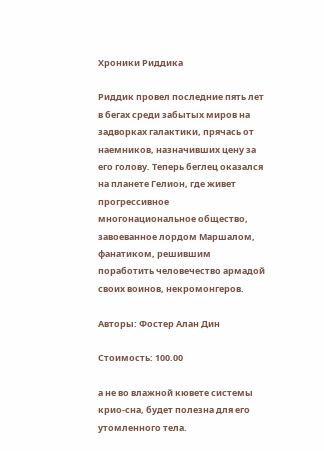Хроники Риддика

Риддик провел последние пять лет в бегах среди забытых миров на задворках галактики, прячась от наемников, назначивших цену за его голову. Теперь беглец оказался на планете Гелион, где живет прогрессивное многонациональное общество, завоеванное лордом Маршалом, фанатиком, решившим поработить человечество армадой своих воинов, некромонгеров.

Авторы: Фостер Алан Дин

Стоимость: 100.00

а не во влажной кювете системы крио-сна, будет полезна для его утомленного тела.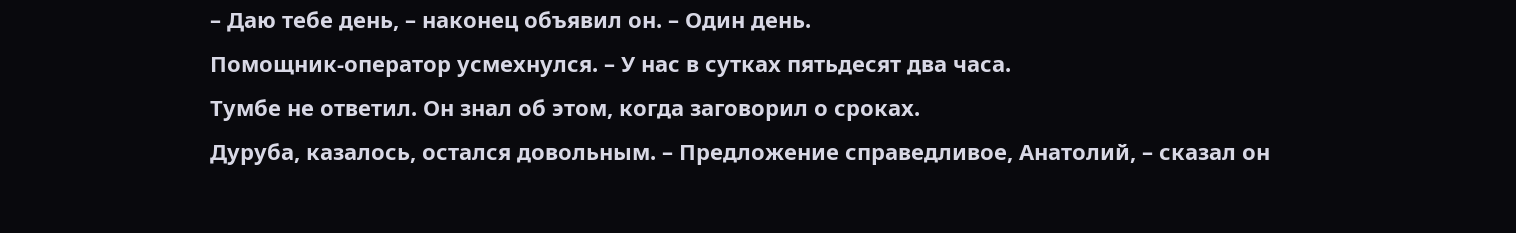– Даю тебе день, – наконец объявил он. – Один день.
Помощник-оператор усмехнулся. – У нас в сутках пятьдесят два часа.
Тумбе не ответил. Он знал об этом, когда заговорил о сроках.
Дуруба, казалось, остался довольным. – Предложение справедливое, Анатолий, – сказал он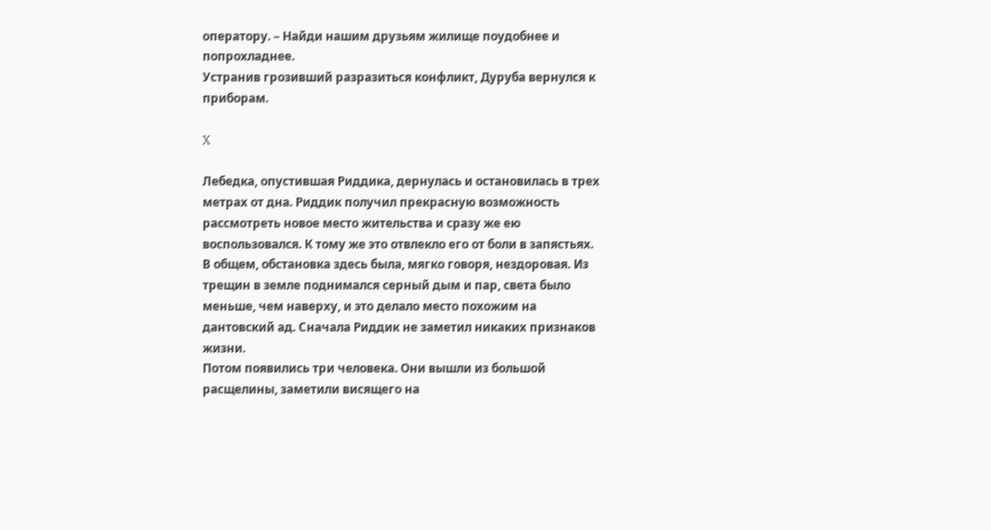оператору. – Найди нашим друзьям жилище поудобнее и попрохладнее.
Устранив грозивший разразиться конфликт, Дуруба вернулся к приборам.

X

Лебедка, опустившая Риддика, дернулась и остановилась в трех метрах от дна. Риддик получил прекрасную возможность рассмотреть новое место жительства и сразу же ею воспользовался. К тому же это отвлекло его от боли в запястьях.
В общем, обстановка здесь была, мягко говоря, нездоровая. Из трещин в земле поднимался серный дым и пар, света было меньше, чем наверху, и это делало место похожим на дантовский ад. Сначала Риддик не заметил никаких признаков жизни.
Потом появились три человека. Они вышли из большой расщелины, заметили висящего на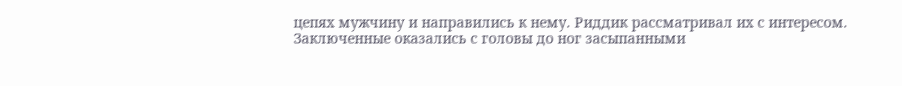цепях мужчину и направились к нему. Риддик рассматривал их с интересом. Заключенные оказались с головы до ног засыпанными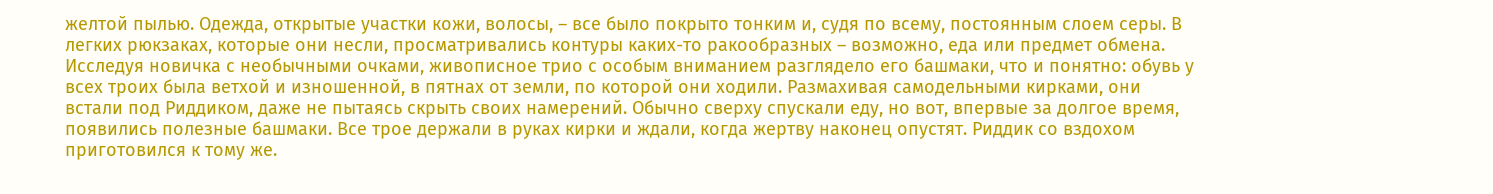желтой пылью. Одежда, открытые участки кожи, волосы, – все было покрыто тонким и, судя по всему, постоянным слоем серы. В легких рюкзаках, которые они несли, просматривались контуры каких-то ракообразных – возможно, еда или предмет обмена.
Исследуя новичка с необычными очками, живописное трио с особым вниманием разглядело его башмаки, что и понятно: обувь у всех троих была ветхой и изношенной, в пятнах от земли, по которой они ходили. Размахивая самодельными кирками, они встали под Риддиком, даже не пытаясь скрыть своих намерений. Обычно сверху спускали еду, но вот, впервые за долгое время, появились полезные башмаки. Все трое держали в руках кирки и ждали, когда жертву наконец опустят. Риддик со вздохом приготовился к тому же.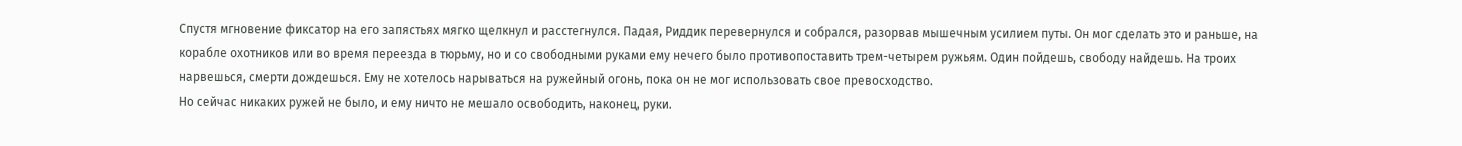Спустя мгновение фиксатор на его запястьях мягко щелкнул и расстегнулся. Падая, Риддик перевернулся и собрался, разорвав мышечным усилием путы. Он мог сделать это и раньше, на корабле охотников или во время переезда в тюрьму, но и со свободными руками ему нечего было противопоставить трем-четырем ружьям. Один пойдешь, свободу найдешь. На троих нарвешься, смерти дождешься. Ему не хотелось нарываться на ружейный огонь, пока он не мог использовать свое превосходство.
Но сейчас никаких ружей не было, и ему ничто не мешало освободить, наконец, руки.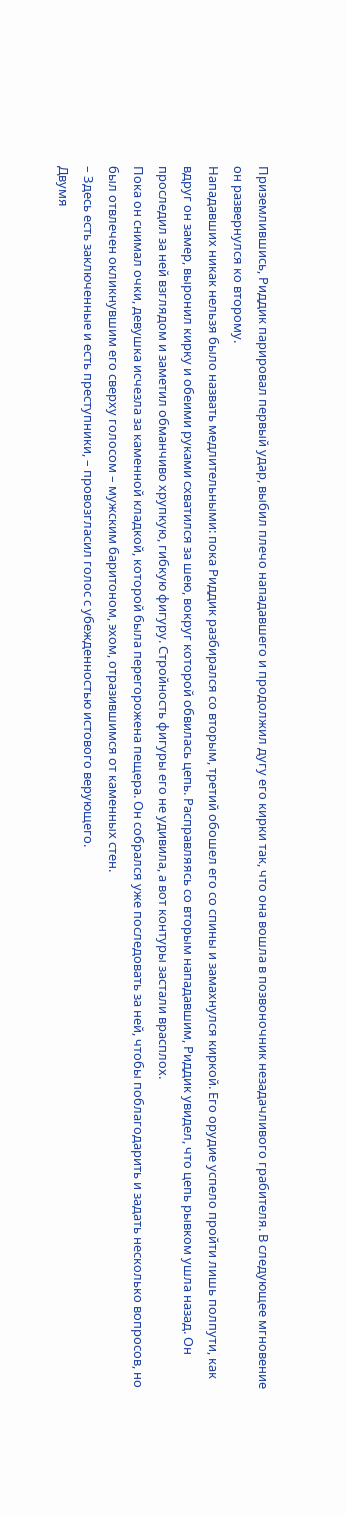Приземлившись, Риддик парировал первый удар, выбил плечо нападавшего и продолжил дугу его кирки так, что она вошла в позвоночник незадачливого грабителя. В следующее мгновение он развернулся ко второму.
Нападавших никак нельзя было назвать медлительными: пока Риддик разбирался со вторым, третий обошел его со спины и замахнулся киркой. Его орудие успело пройти лишь полпути, как вдруг он замер, выронил кирку и обеими руками схватился за шею, вокруг которой обвилась цепь. Расправляясь со вторым нападавшим, Риддик увидел, что цепь рывком ушла назад. Он проследил за ней взглядом и заметил обманчиво хрупкую, гибкую фигуру. Стройность фигуры его не удивила, а вот контуры застали врасплох.
Пока он снимал очки, девушка исчезла за каменной кладкой, которой была перегорожена пещера. Он собрался уже последовать за ней, чтобы поблагодарить и задать несколько вопросов, но был отвлечен окликнувшим его сверху голосом – мужским баритоном, эхом, отразившимся от каменных стен.
– Здесь есть заключенные и есть преступники, – провозгласил голос с убежденностью истового верующего.
Двумя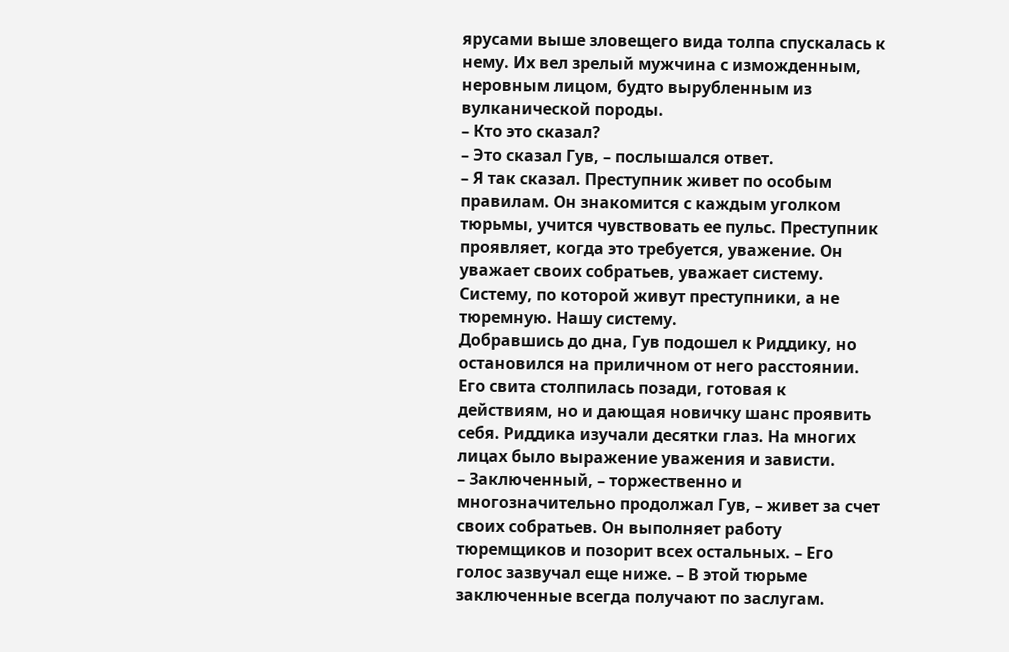ярусами выше зловещего вида толпа спускалась к нему. Их вел зрелый мужчина с изможденным, неровным лицом, будто вырубленным из вулканической породы.
– Кто это сказал?
– Это сказал Гув, – послышался ответ.
– Я так сказал. Преступник живет по особым правилам. Он знакомится с каждым уголком тюрьмы, учится чувствовать ее пульс. Преступник проявляет, когда это требуется, уважение. Он уважает своих собратьев, уважает систему. Систему, по которой живут преступники, а не тюремную. Нашу систему.
Добравшись до дна, Гув подошел к Риддику, но остановился на приличном от него расстоянии. Его свита столпилась позади, готовая к действиям, но и дающая новичку шанс проявить себя. Риддика изучали десятки глаз. На многих лицах было выражение уважения и зависти.
– Заключенный, – торжественно и многозначительно продолжал Гув, – живет за счет своих собратьев. Он выполняет работу тюремщиков и позорит всех остальных. – Его голос зазвучал еще ниже. – В этой тюрьме заключенные всегда получают по заслугам.